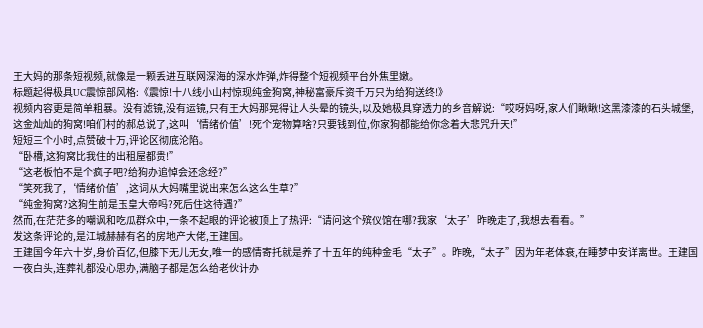王大妈的那条短视频,就像是一颗丢进互联网深海的深水炸弹,炸得整个短视频平台外焦里嫩。
标题起得极具UC震惊部风格:《震惊!十八线小山村惊现纯金狗窝,神秘富豪斥资千万只为给狗送终!》
视频内容更是简单粗暴。没有滤镜,没有运镜,只有王大妈那晃得让人头晕的镜头,以及她极具穿透力的乡音解说:“哎呀妈呀,家人们瞅瞅!这黑漆漆的石头城堡,这金灿灿的狗窝!咱们村的郝总说了,这叫‘情绪价值’!死个宠物算啥?只要钱到位,你家狗都能给你念着大悲咒升天!”
短短三个小时,点赞破十万,评论区彻底沦陷。
“卧槽,这狗窝比我住的出租屋都贵!”
“这老板怕不是个疯子吧?给狗办追悼会还念经?”
“笑死我了,‘情绪价值’,这词从大妈嘴里说出来怎么这么生草?”
“纯金狗窝?这狗生前是玉皇大帝吗?死后住这待遇?”
然而,在茫茫多的嘲讽和吃瓜群众中,一条不起眼的评论被顶上了热评:“请问这个殡仪馆在哪?我家‘太子’昨晚走了,我想去看看。”
发这条评论的,是江城赫赫有名的房地产大佬,王建国。
王建国今年六十岁,身价百亿,但膝下无儿无女,唯一的感情寄托就是养了十五年的纯种金毛“太子”。昨晚,“太子”因为年老体衰,在睡梦中安详离世。王建国一夜白头,连葬礼都没心思办,满脑子都是怎么给老伙计办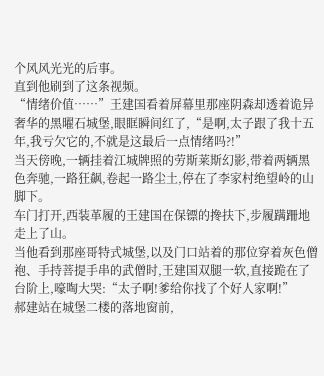个风风光光的后事。
直到他刷到了这条视频。
“情绪价值……”王建国看着屏幕里那座阴森却透着诡异奢华的黑曜石城堡,眼眶瞬间红了,“是啊,太子跟了我十五年,我亏欠它的,不就是这最后一点情绪吗?!”
当天傍晚,一辆挂着江城牌照的劳斯莱斯幻影,带着两辆黑色奔驰,一路狂飙,卷起一路尘土,停在了李家村绝望岭的山脚下。
车门打开,西装革履的王建国在保镖的搀扶下,步履蹒跚地走上了山。
当他看到那座哥特式城堡,以及门口站着的那位穿着灰色僧袍、手持菩提手串的武僧时,王建国双腿一软,直接跪在了台阶上,嚎啕大哭:“太子啊!爹给你找了个好人家啊!”
郝建站在城堡二楼的落地窗前,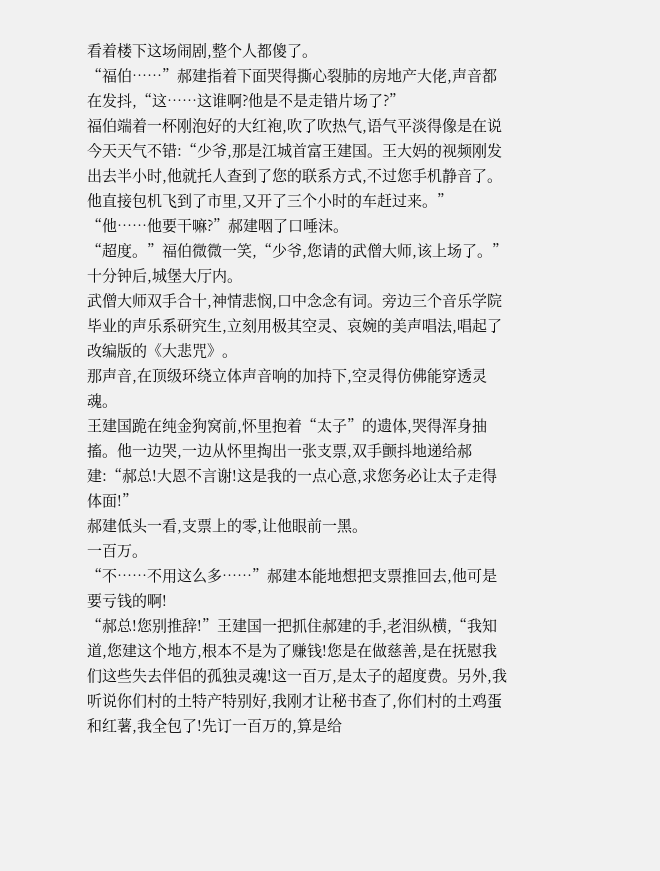看着楼下这场闹剧,整个人都傻了。
“福伯……”郝建指着下面哭得撕心裂肺的房地产大佬,声音都在发抖,“这……这谁啊?他是不是走错片场了?”
福伯端着一杯刚泡好的大红袍,吹了吹热气,语气平淡得像是在说今天天气不错:“少爷,那是江城首富王建国。王大妈的视频刚发出去半小时,他就托人查到了您的联系方式,不过您手机静音了。他直接包机飞到了市里,又开了三个小时的车赶过来。”
“他……他要干嘛?”郝建咽了口唾沫。
“超度。”福伯微微一笑,“少爷,您请的武僧大师,该上场了。”
十分钟后,城堡大厅内。
武僧大师双手合十,神情悲悯,口中念念有词。旁边三个音乐学院毕业的声乐系研究生,立刻用极其空灵、哀婉的美声唱法,唱起了改编版的《大悲咒》。
那声音,在顶级环绕立体声音响的加持下,空灵得仿佛能穿透灵魂。
王建国跪在纯金狗窝前,怀里抱着“太子”的遗体,哭得浑身抽搐。他一边哭,一边从怀里掏出一张支票,双手颤抖地递给郝建:“郝总!大恩不言谢!这是我的一点心意,求您务必让太子走得体面!”
郝建低头一看,支票上的零,让他眼前一黑。
一百万。
“不……不用这么多……”郝建本能地想把支票推回去,他可是要亏钱的啊!
“郝总!您别推辞!”王建国一把抓住郝建的手,老泪纵横,“我知道,您建这个地方,根本不是为了赚钱!您是在做慈善,是在抚慰我们这些失去伴侣的孤独灵魂!这一百万,是太子的超度费。另外,我听说你们村的土特产特别好,我刚才让秘书查了,你们村的土鸡蛋和红薯,我全包了!先订一百万的,算是给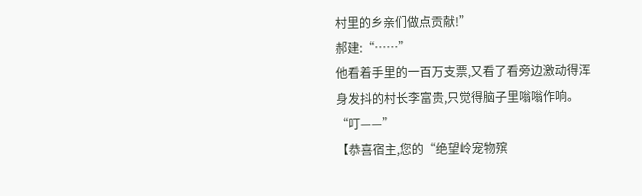村里的乡亲们做点贡献!”
郝建:“……”
他看着手里的一百万支票,又看了看旁边激动得浑身发抖的村长李富贵,只觉得脑子里嗡嗡作响。
“叮——”
【恭喜宿主,您的“绝望岭宠物殡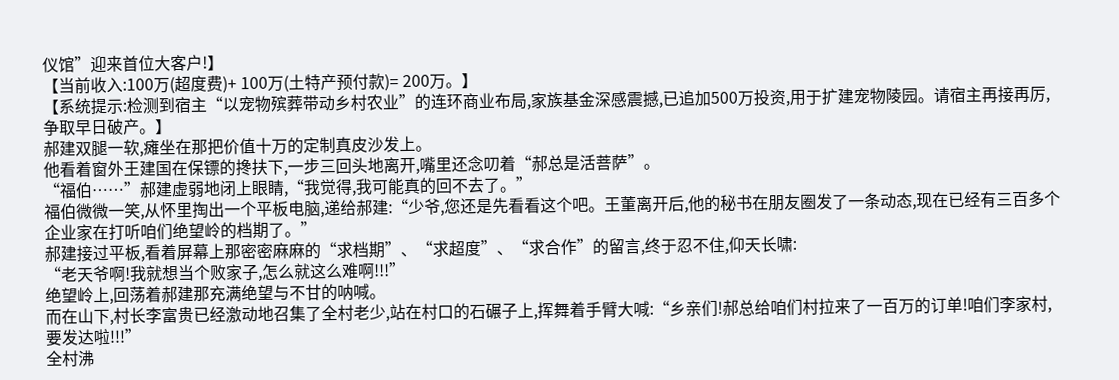仪馆”迎来首位大客户!】
【当前收入:100万(超度费)+ 100万(土特产预付款)= 200万。】
【系统提示:检测到宿主“以宠物殡葬带动乡村农业”的连环商业布局,家族基金深感震撼,已追加500万投资,用于扩建宠物陵园。请宿主再接再厉,争取早日破产。】
郝建双腿一软,瘫坐在那把价值十万的定制真皮沙发上。
他看着窗外王建国在保镖的搀扶下,一步三回头地离开,嘴里还念叨着“郝总是活菩萨”。
“福伯……”郝建虚弱地闭上眼睛,“我觉得,我可能真的回不去了。”
福伯微微一笑,从怀里掏出一个平板电脑,递给郝建:“少爷,您还是先看看这个吧。王董离开后,他的秘书在朋友圈发了一条动态,现在已经有三百多个企业家在打听咱们绝望岭的档期了。”
郝建接过平板,看着屏幕上那密密麻麻的“求档期”、“求超度”、“求合作”的留言,终于忍不住,仰天长啸:
“老天爷啊!我就想当个败家子,怎么就这么难啊!!!”
绝望岭上,回荡着郝建那充满绝望与不甘的呐喊。
而在山下,村长李富贵已经激动地召集了全村老少,站在村口的石碾子上,挥舞着手臂大喊:“乡亲们!郝总给咱们村拉来了一百万的订单!咱们李家村,要发达啦!!!”
全村沸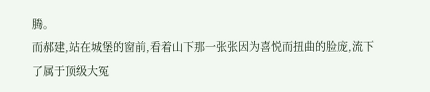腾。
而郝建,站在城堡的窗前,看着山下那一张张因为喜悦而扭曲的脸庞,流下了属于顶级大冤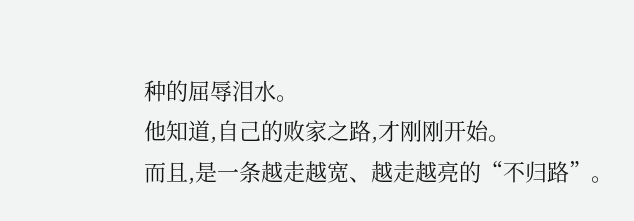种的屈辱泪水。
他知道,自己的败家之路,才刚刚开始。
而且,是一条越走越宽、越走越亮的“不归路”。